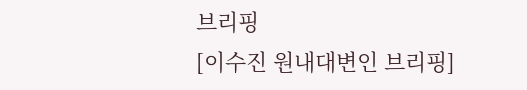브리핑
[이수진 원내대변인 브리핑]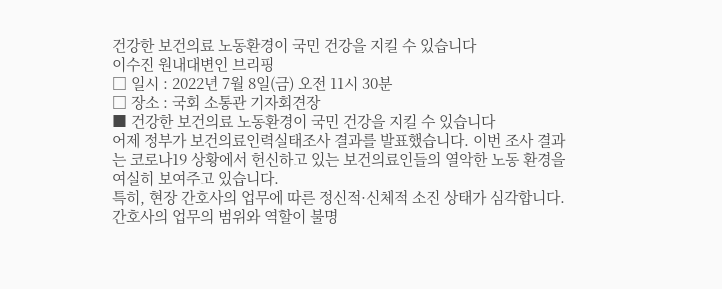건강한 보건의료 노동환경이 국민 건강을 지킬 수 있습니다
이수진 원내대변인 브리핑
□ 일시 : 2022년 7월 8일(금) 오전 11시 30분
□ 장소 : 국회 소통관 기자회견장
■ 건강한 보건의료 노동환경이 국민 건강을 지킬 수 있습니다
어제 정부가 보건의료인력실태조사 결과를 발표했습니다. 이번 조사 결과는 코로나19 상황에서 헌신하고 있는 보건의료인들의 열악한 노동 환경을 여실히 보여주고 있습니다.
특히, 현장 간호사의 업무에 따른 정신적·신체적 소진 상태가 심각합니다. 간호사의 업무의 범위와 역할이 불명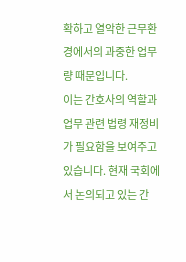확하고 열악한 근무환경에서의 과중한 업무량 때문입니다.
이는 간호사의 역할과 업무 관련 법령 재정비가 필요함을 보여주고 있습니다. 현재 국회에서 논의되고 있는 간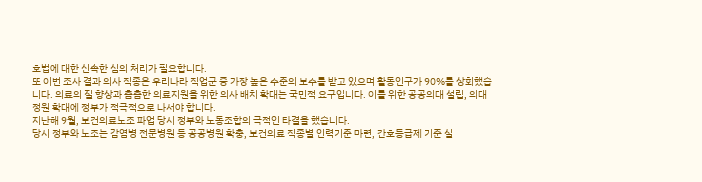호법에 대한 신속한 심의 처리가 필요합니다.
또 이번 조사 결과 의사 직종은 우리나라 직업군 중 가장 높은 수준의 보수를 받고 있으며 활동인구가 90%를 상회했습니다. 의료의 질 향상과 촘촘한 의료지원을 위한 의사 배치 확대는 국민적 요구입니다. 이를 위한 공공의대 설립, 의대 정원 확대에 정부가 적극적으로 나서야 합니다.
지난해 9월, 보건의료노조 파업 당시 정부와 노동조합의 극적인 타결을 했습니다.
당시 정부와 노조는 감염병 전문병원 등 공공병원 확충, 보건의료 직종별 인력기준 마련, 간호등급제 기준 실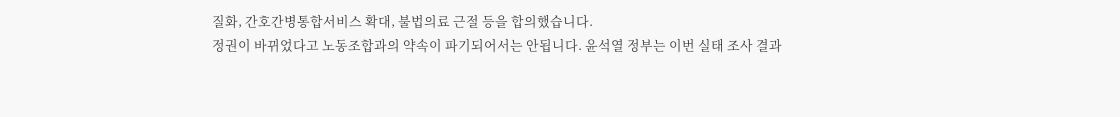질화, 간호간병통합서비스 확대, 불법의료 근절 등을 합의했습니다.
정권이 바뀌었다고 노동조합과의 약속이 파기되어서는 안됩니다. 윤석열 정부는 이번 실태 조사 결과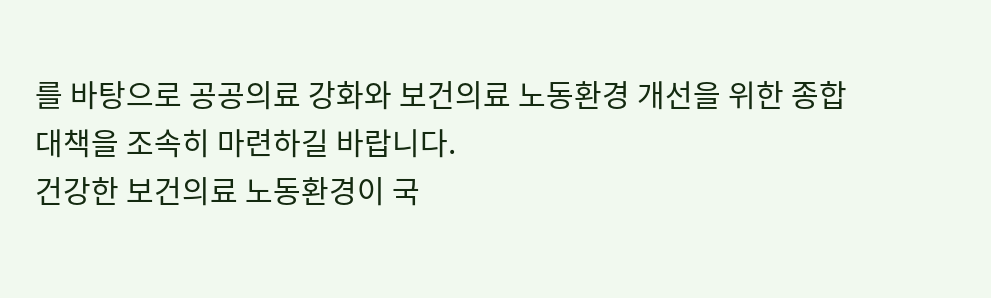를 바탕으로 공공의료 강화와 보건의료 노동환경 개선을 위한 종합대책을 조속히 마련하길 바랍니다.
건강한 보건의료 노동환경이 국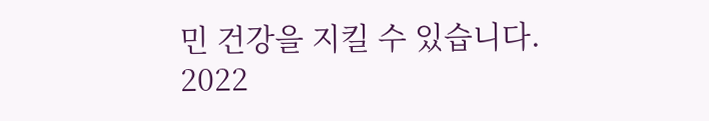민 건강을 지킬 수 있습니다.
2022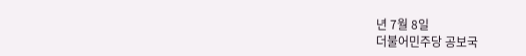년 7월 8일
더불어민주당 공보국